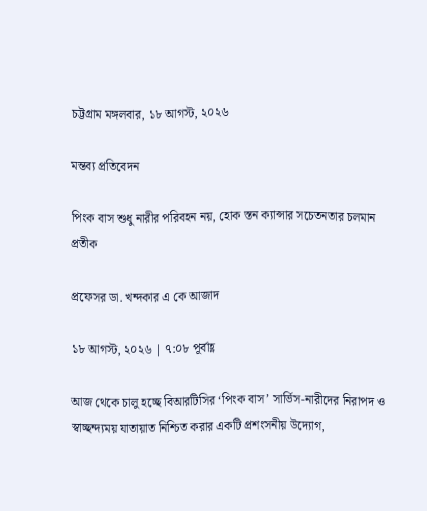চট্টগ্রাম মঙ্গলবার, ১৮ আগস্ট, ২০২৬

মন্তব্য প্রতিবেদন

পিংক বাস শুধু নারীর পরিবহন নয়, হোক স্তন ক্যান্সার সচেতনতার চলমান প্রতীক

প্রফেসর ডা. খন্দকার এ কে আজাদ

১৮ আগস্ট, ২০২৬ | ৭:০৮ পূর্বাহ্ণ

আজ থেকে চালু হচ্ছে বিআরটিসির ‘পিংক বাস’ সার্ভিস-নারীদের নিরাপদ ও স্বাচ্ছন্দ্যময় যাতায়াত নিশ্চিত করার একটি প্রশংসনীয় উদ্যোগ,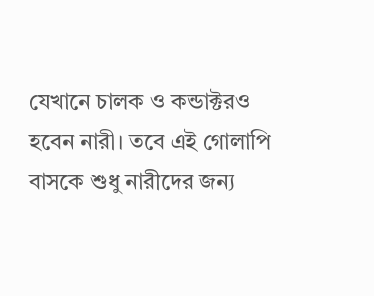যেখানে চালক ও কন্ডাক্টরও হবেন নারী। তবে এই গোলাপি বাসকে শুধু নারীদের জন্য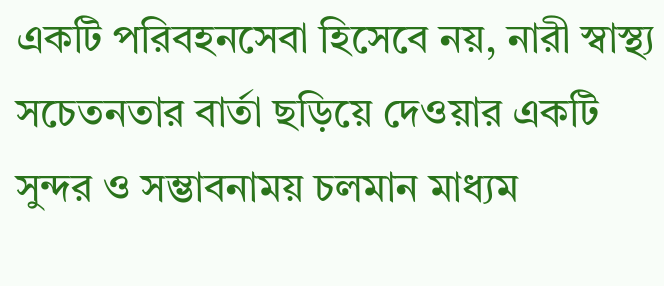একটি পরিবহনসেবা হিসেবে নয়, নারী স্বাস্থ্য সচেতনতার বার্তা ছড়িয়ে দেওয়ার একটি সুন্দর ও সম্ভাবনাময় চলমান মাধ্যম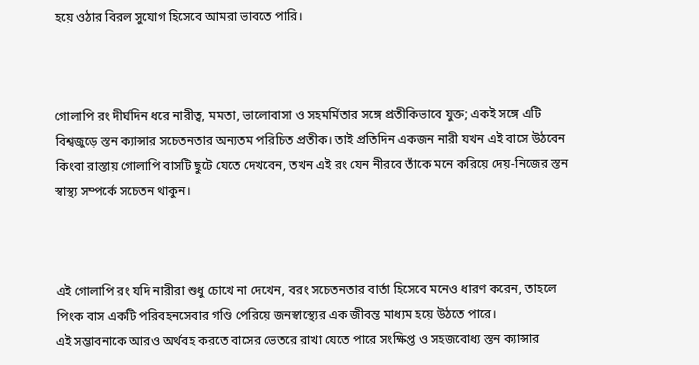হয়ে ওঠার বিরল সুযোগ হিসেবে আমরা ভাবতে পারি।



গোলাপি রং দীর্ঘদিন ধরে নারীত্ব, মমতা, ভালোবাসা ও সহমর্মিতার সঙ্গে প্রতীকিভাবে যুক্ত; একই সঙ্গে এটি বিশ্বজুড়ে স্তন ক্যান্সার সচেতনতার অন্যতম পরিচিত প্রতীক। তাই প্রতিদিন একজন নারী যখন এই বাসে উঠবেন কিংবা রাস্তায় গোলাপি বাসটি ছুটে যেতে দেখবেন, তখন এই রং যেন নীরবে তাঁকে মনে করিয়ে দেয়-নিজের স্তন স্বাস্থ্য সম্পর্কে সচেতন থাকুন।



এই গোলাপি রং যদি নারীরা শুধু চোখে না দেখেন, বরং সচেতনতার বার্তা হিসেবে মনেও ধারণ করেন, তাহলে পিংক বাস একটি পরিবহনসেবার গণ্ডি পেরিয়ে জনস্বাস্থ্যের এক জীবন্ত মাধ্যম হয়ে উঠতে পারে।
এই সম্ভাবনাকে আরও অর্থবহ করতে বাসের ভেতরে রাখা যেতে পারে সংক্ষিপ্ত ও সহজবোধ্য স্তন ক্যান্সার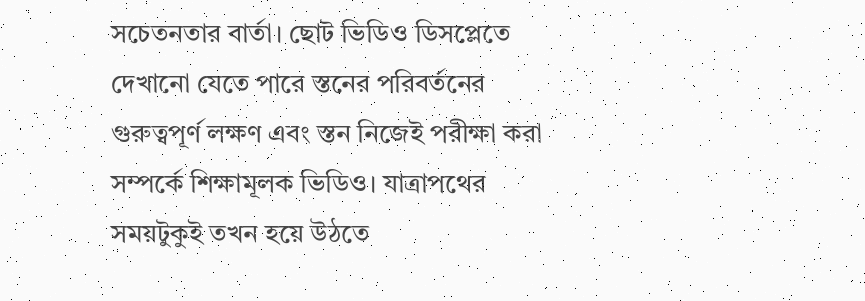সচেতনতার বার্তা। ছোট ভিডিও ডিসপ্লেতে দেখানো যেতে পারে স্তনের পরিবর্তনের গুরুত্বপূর্ণ লক্ষণ এবং স্তন নিজেই পরীক্ষা করা সম্পর্কে শিক্ষামূলক ভিডিও। যাত্রাপথের সময়টুকুই তখন হয়ে উঠতে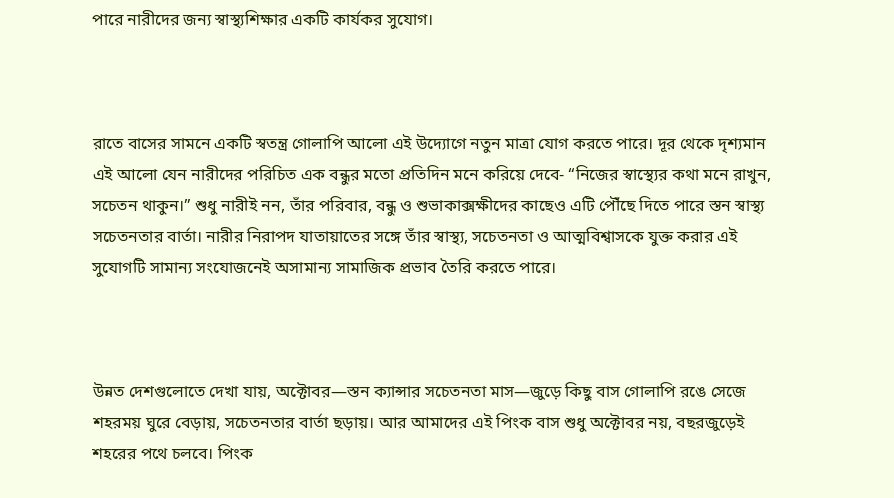পারে নারীদের জন্য স্বাস্থ্যশিক্ষার একটি কার্যকর সুযোগ।



রাতে বাসের সামনে একটি স্বতন্ত্র গোলাপি আলো এই উদ্যোগে নতুন মাত্রা যোগ করতে পারে। দূর থেকে দৃশ্যমান এই আলো যেন নারীদের পরিচিত এক বন্ধুর মতো প্রতিদিন মনে করিয়ে দেবে- “নিজের স্বাস্থ্যের কথা মনে রাখুন, সচেতন থাকুন।” শুধু নারীই নন, তাঁর পরিবার, বন্ধু ও শুভাকাক্সক্ষীদের কাছেও এটি পৌঁছে দিতে পারে স্তন স্বাস্থ্য সচেতনতার বার্তা। নারীর নিরাপদ যাতায়াতের সঙ্গে তাঁর স্বাস্থ্য, সচেতনতা ও আত্মবিশ্বাসকে যুক্ত করার এই সুযোগটি সামান্য সংযোজনেই অসামান্য সামাজিক প্রভাব তৈরি করতে পারে।



উন্নত দেশগুলোতে দেখা যায়, অক্টোবর—স্তন ক্যান্সার সচেতনতা মাস—জুড়ে কিছু বাস গোলাপি রঙে সেজে শহরময় ঘুরে বেড়ায়, সচেতনতার বার্তা ছড়ায়। আর আমাদের এই পিংক বাস শুধু অক্টোবর নয়, বছরজুড়েই শহরের পথে চলবে। পিংক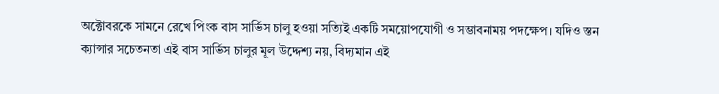অক্টোবরকে সামনে রেখে পিংক বাস সার্ভিস চালু হওয়া সত্যিই একটি সময়োপযোগী ও সম্ভাবনাময় পদক্ষেপ। যদিও স্তন ক্যান্সার সচেতনতা এই বাস সার্ভিস চালুর মূল উদ্দেশ্য নয়, বিদ্যমান এই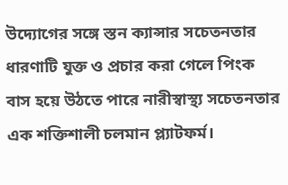উদ্যোগের সঙ্গে স্তন ক্যান্সার সচেতনতার ধারণাটি যুক্ত ও প্রচার করা গেলে পিংক বাস হয়ে উঠতে পারে নারীস্বাস্থ্য সচেতনতার এক শক্তিশালী চলমান প্ল্যাটফর্ম।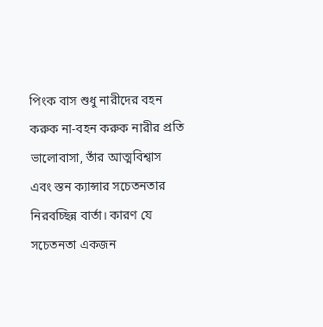পিংক বাস শুধু নারীদের বহন করুক না-বহন করুক নারীর প্রতি ভালোবাসা, তাঁর আত্মবিশ্বাস এবং স্তন ক্যান্সার সচেতনতার নিরবচ্ছিন্ন বার্তা। কারণ যে সচেতনতা একজন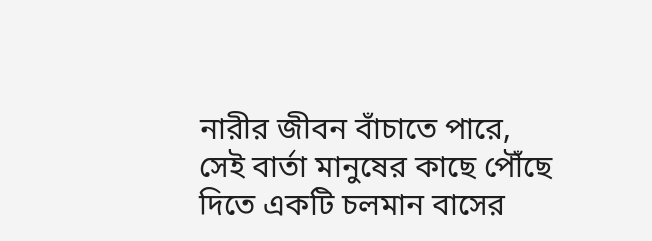নারীর জীবন বাঁচাতে পারে, সেই বার্তা মানুষের কাছে পৌঁছে দিতে একটি চলমান বাসের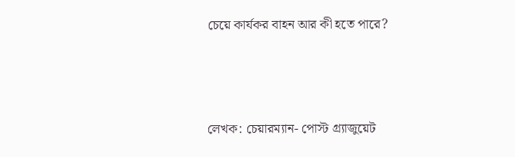চেয়ে কার্যকর বাহন আর কী হতে পারে?



লেখক: চেয়ারম্যান- পোস্ট গ্র্যাজুয়েট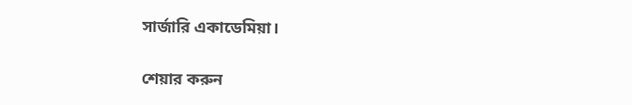সার্জারি একাডেমিয়া।

শেয়ার করুন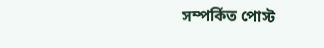সম্পর্কিত পোস্ট